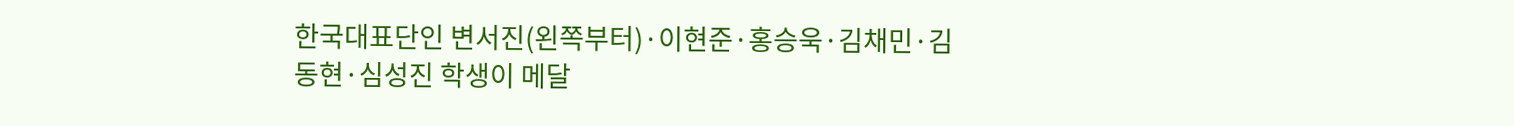한국대표단인 변서진(왼쪽부터)·이현준·홍승욱·김채민·김동현·심성진 학생이 메달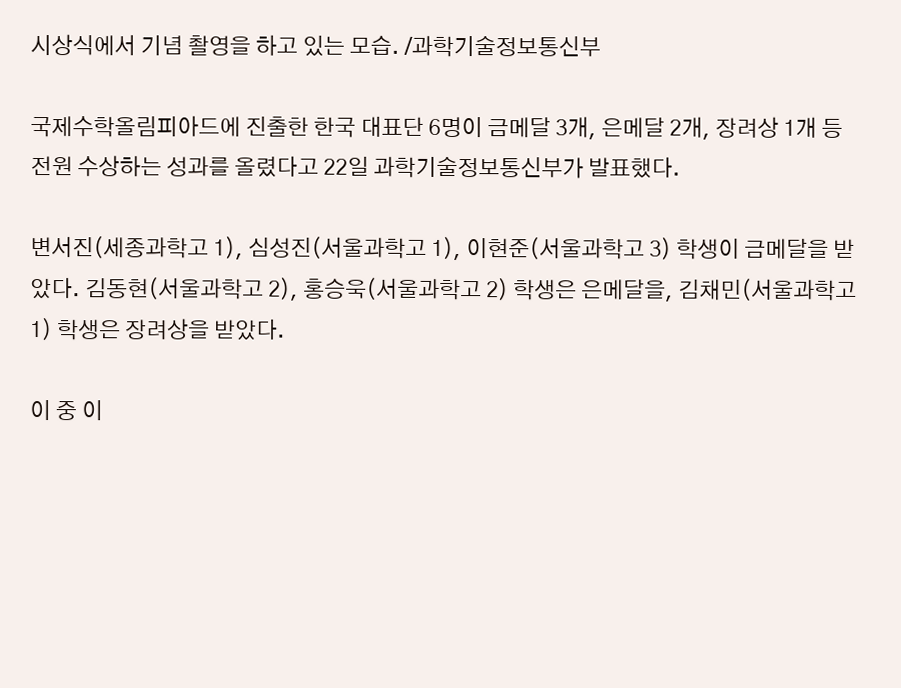시상식에서 기념 촬영을 하고 있는 모습. /과학기술정보통신부

국제수학올림피아드에 진출한 한국 대표단 6명이 금메달 3개, 은메달 2개, 장려상 1개 등 전원 수상하는 성과를 올렸다고 22일 과학기술정보통신부가 발표했다.

변서진(세종과학고 1), 심성진(서울과학고 1), 이현준(서울과학고 3) 학생이 금메달을 받았다. 김동현(서울과학고 2), 홍승욱(서울과학고 2) 학생은 은메달을, 김채민(서울과학고 1) 학생은 장려상을 받았다.

이 중 이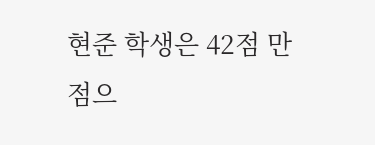현준 학생은 42점 만점으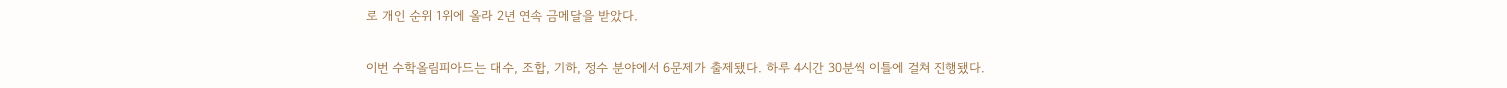로 개인 순위 1위에 올라 2년 연속 금메달을 받았다.

이번 수학올림피아드는 대수, 조합, 기하, 정수 분야에서 6문제가 출제됐다. 하루 4시간 30분씩 이틀에 걸쳐 진행됐다.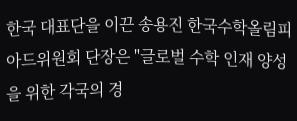한국 대표단을 이끈 송용진 한국수학올림피아드위원회 단장은 "글로벌 수학 인재 양성을 위한 각국의 경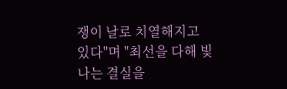쟁이 날로 치열해지고 있다"며 "최선을 다해 빛나는 결실을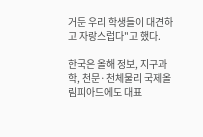거둔 우리 학생들이 대견하고 자랑스럽다"고 했다.

한국은 올해 정보, 지구과학, 천문·천체물리 국제올림피아드에도 대표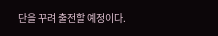단을 꾸려 출전할 예정이다.